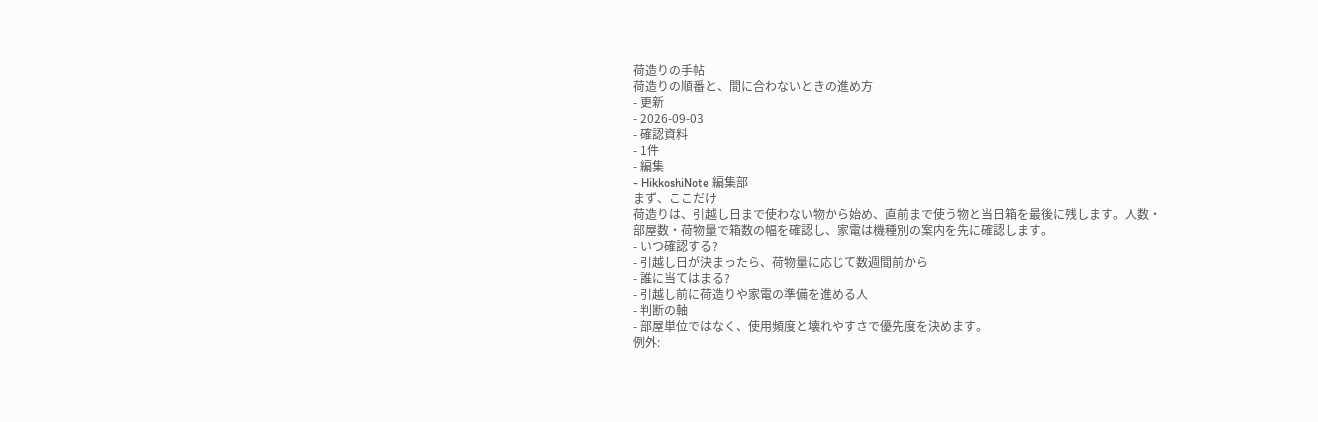荷造りの手帖
荷造りの順番と、間に合わないときの進め方
- 更新
- 2026-09-03
- 確認資料
- 1件
- 編集
- HikkoshiNote 編集部
まず、ここだけ
荷造りは、引越し日まで使わない物から始め、直前まで使う物と当日箱を最後に残します。人数・部屋数・荷物量で箱数の幅を確認し、家電は機種別の案内を先に確認します。
- いつ確認する?
- 引越し日が決まったら、荷物量に応じて数週間前から
- 誰に当てはまる?
- 引越し前に荷造りや家電の準備を進める人
- 判断の軸
- 部屋単位ではなく、使用頻度と壊れやすさで優先度を決めます。
例外: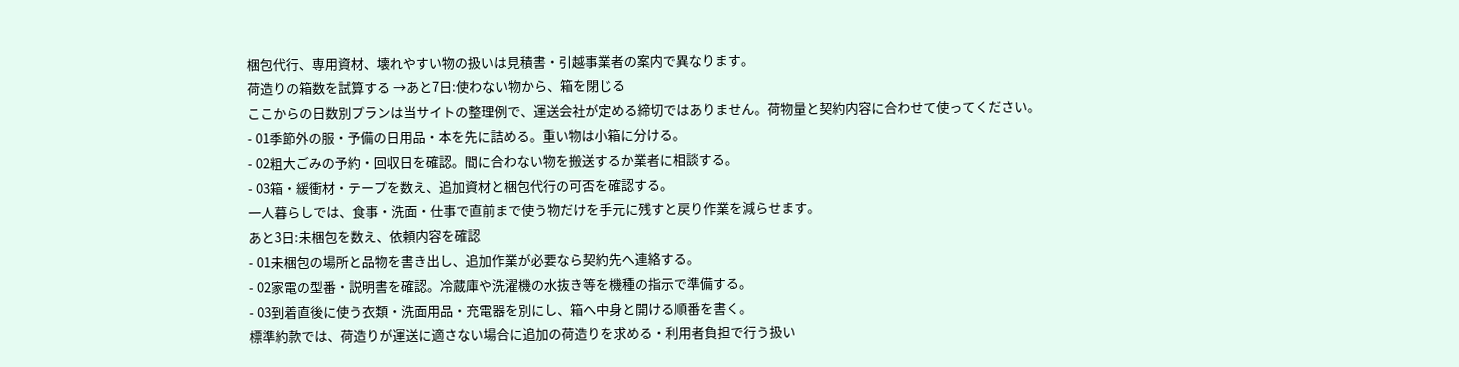梱包代行、専用資材、壊れやすい物の扱いは見積書・引越事業者の案内で異なります。
荷造りの箱数を試算する →あと7日:使わない物から、箱を閉じる
ここからの日数別プランは当サイトの整理例で、運送会社が定める締切ではありません。荷物量と契約内容に合わせて使ってください。
- 01季節外の服・予備の日用品・本を先に詰める。重い物は小箱に分ける。
- 02粗大ごみの予約・回収日を確認。間に合わない物を搬送するか業者に相談する。
- 03箱・緩衝材・テープを数え、追加資材と梱包代行の可否を確認する。
一人暮らしでは、食事・洗面・仕事で直前まで使う物だけを手元に残すと戻り作業を減らせます。
あと3日:未梱包を数え、依頼内容を確認
- 01未梱包の場所と品物を書き出し、追加作業が必要なら契約先へ連絡する。
- 02家電の型番・説明書を確認。冷蔵庫や洗濯機の水抜き等を機種の指示で準備する。
- 03到着直後に使う衣類・洗面用品・充電器を別にし、箱へ中身と開ける順番を書く。
標準約款では、荷造りが運送に適さない場合に追加の荷造りを求める・利用者負担で行う扱い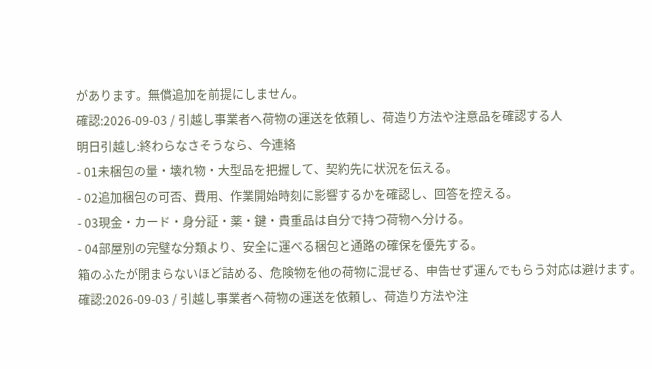があります。無償追加を前提にしません。
確認:2026-09-03 / 引越し事業者へ荷物の運送を依頼し、荷造り方法や注意品を確認する人
明日引越し:終わらなさそうなら、今連絡
- 01未梱包の量・壊れ物・大型品を把握して、契約先に状況を伝える。
- 02追加梱包の可否、費用、作業開始時刻に影響するかを確認し、回答を控える。
- 03現金・カード・身分証・薬・鍵・貴重品は自分で持つ荷物へ分ける。
- 04部屋別の完璧な分類より、安全に運べる梱包と通路の確保を優先する。
箱のふたが閉まらないほど詰める、危険物を他の荷物に混ぜる、申告せず運んでもらう対応は避けます。
確認:2026-09-03 / 引越し事業者へ荷物の運送を依頼し、荷造り方法や注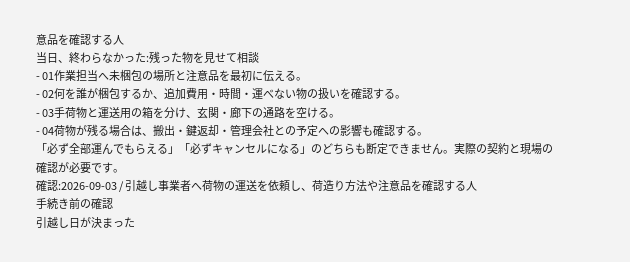意品を確認する人
当日、終わらなかった:残った物を見せて相談
- 01作業担当へ未梱包の場所と注意品を最初に伝える。
- 02何を誰が梱包するか、追加費用・時間・運べない物の扱いを確認する。
- 03手荷物と運送用の箱を分け、玄関・廊下の通路を空ける。
- 04荷物が残る場合は、搬出・鍵返却・管理会社との予定への影響も確認する。
「必ず全部運んでもらえる」「必ずキャンセルになる」のどちらも断定できません。実際の契約と現場の確認が必要です。
確認:2026-09-03 / 引越し事業者へ荷物の運送を依頼し、荷造り方法や注意品を確認する人
手続き前の確認
引越し日が決まった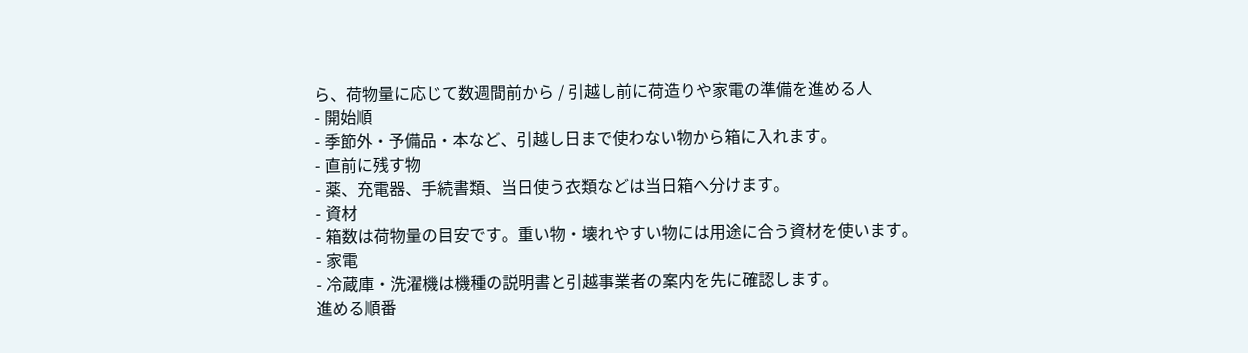ら、荷物量に応じて数週間前から / 引越し前に荷造りや家電の準備を進める人
- 開始順
- 季節外・予備品・本など、引越し日まで使わない物から箱に入れます。
- 直前に残す物
- 薬、充電器、手続書類、当日使う衣類などは当日箱へ分けます。
- 資材
- 箱数は荷物量の目安です。重い物・壊れやすい物には用途に合う資材を使います。
- 家電
- 冷蔵庫・洗濯機は機種の説明書と引越事業者の案内を先に確認します。
進める順番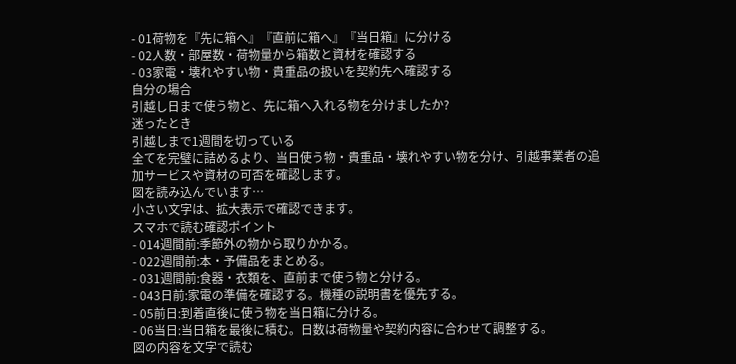- 01荷物を『先に箱へ』『直前に箱へ』『当日箱』に分ける
- 02人数・部屋数・荷物量から箱数と資材を確認する
- 03家電・壊れやすい物・貴重品の扱いを契約先へ確認する
自分の場合
引越し日まで使う物と、先に箱へ入れる物を分けましたか?
迷ったとき
引越しまで1週間を切っている
全てを完璧に詰めるより、当日使う物・貴重品・壊れやすい物を分け、引越事業者の追加サービスや資材の可否を確認します。
図を読み込んでいます…
小さい文字は、拡大表示で確認できます。
スマホで読む確認ポイント
- 014週間前:季節外の物から取りかかる。
- 022週間前:本・予備品をまとめる。
- 031週間前:食器・衣類を、直前まで使う物と分ける。
- 043日前:家電の準備を確認する。機種の説明書を優先する。
- 05前日:到着直後に使う物を当日箱に分ける。
- 06当日:当日箱を最後に積む。日数は荷物量や契約内容に合わせて調整する。
図の内容を文字で読む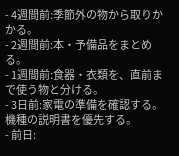- 4週間前:季節外の物から取りかかる。
- 2週間前:本・予備品をまとめる。
- 1週間前:食器・衣類を、直前まで使う物と分ける。
- 3日前:家電の準備を確認する。機種の説明書を優先する。
- 前日: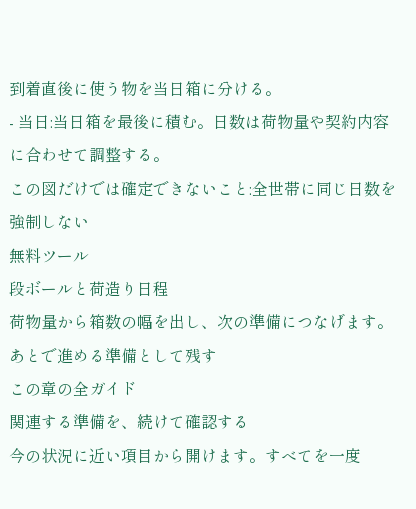到着直後に使う物を当日箱に分ける。
- 当日:当日箱を最後に積む。日数は荷物量や契約内容に合わせて調整する。
この図だけでは確定できないこと:全世帯に同じ日数を強制しない
無料ツール
段ボールと荷造り日程
荷物量から箱数の幅を出し、次の準備につなげます。
あとで進める準備として残す
この章の全ガイド
関連する準備を、続けて確認する
今の状況に近い項目から開けます。すべてを一度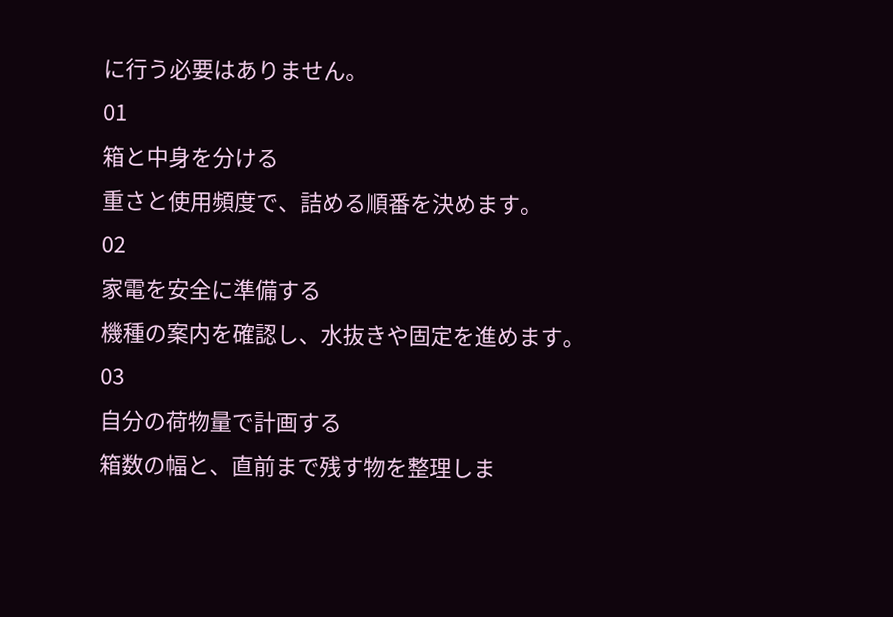に行う必要はありません。
01
箱と中身を分ける
重さと使用頻度で、詰める順番を決めます。
02
家電を安全に準備する
機種の案内を確認し、水抜きや固定を進めます。
03
自分の荷物量で計画する
箱数の幅と、直前まで残す物を整理しま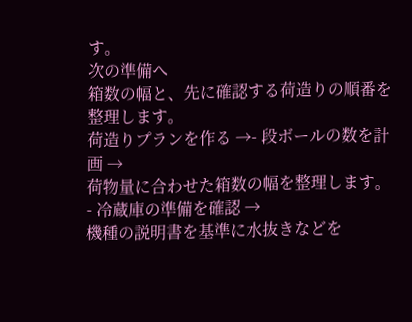す。
次の準備へ
箱数の幅と、先に確認する荷造りの順番を整理します。
荷造りプランを作る →- 段ボールの数を計画 →
荷物量に合わせた箱数の幅を整理します。
- 冷蔵庫の準備を確認 →
機種の説明書を基準に水抜きなどを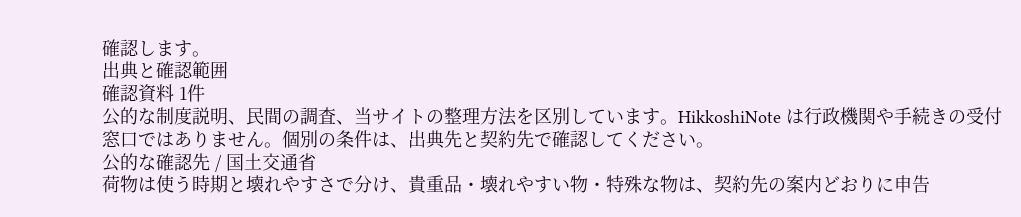確認します。
出典と確認範囲
確認資料 1件
公的な制度説明、民間の調査、当サイトの整理方法を区別しています。HikkoshiNote は行政機関や手続きの受付窓口ではありません。個別の条件は、出典先と契約先で確認してください。
公的な確認先 / 国土交通省
荷物は使う時期と壊れやすさで分け、貴重品・壊れやすい物・特殊な物は、契約先の案内どおりに申告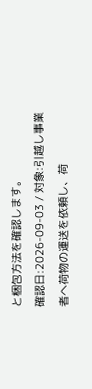と梱包方法を確認します。
確認日:2026-09-03 / 対象:引越し事業者へ荷物の運送を依頼し、荷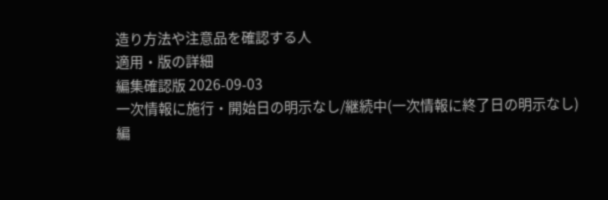造り方法や注意品を確認する人
適用・版の詳細
編集確認版 2026-09-03
一次情報に施行・開始日の明示なし/継続中(一次情報に終了日の明示なし)
編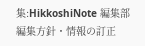集:HikkoshiNote 編集部 編集方針・情報の訂正